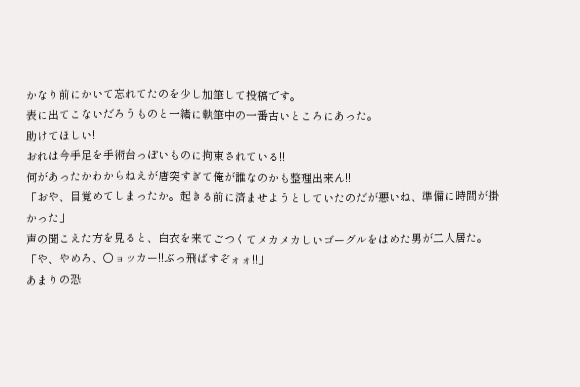かなり前にかいて忘れてたのを少し加筆して投稿です。
表に出てこないだろうものと一緒に執筆中の一番古いところにあった。
助けてほしい!
おれは今手足を手術台っぽいものに拘束されている!!
何があったかわからねえが唐突すぎて俺が誰なのかも整理出来ん!!
「おや、目覚めてしまったか。起きる前に済ませようとしていたのだが悪いね、準備に時間が掛かった」
声の聞こえた方を見ると、白衣を来てごつくてメカメカしいゴーグルをはめた男が二人居た。
「や、やめろ、○ョッカー!!ぶっ飛ばすぞォォ!!」
あまりの恐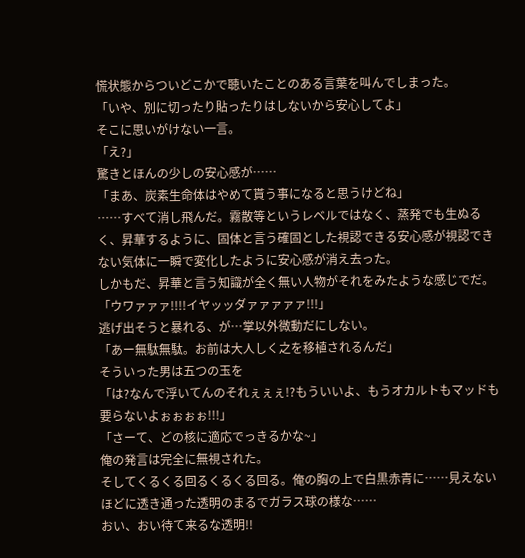慌状態からついどこかで聴いたことのある言葉を叫んでしまった。
「いや、別に切ったり貼ったりはしないから安心してよ」
そこに思いがけない一言。
「え?」
驚きとほんの少しの安心感が……
「まあ、炭素生命体はやめて貰う事になると思うけどね」
……すべて消し飛んだ。霧散等というレベルではなく、蒸発でも生ぬるく、昇華するように、固体と言う確固とした視認できる安心感が視認できない気体に一瞬で変化したように安心感が消え去った。
しかもだ、昇華と言う知識が全く無い人物がそれをみたような感じでだ。
「ウワァァァ!!!!イヤッッダァァァァァ!!!」
逃げ出そうと暴れる、が…掌以外微動だにしない。
「あー無駄無駄。お前は大人しく之を移植されるんだ」
そういった男は五つの玉を
「は?なんで浮いてんのそれぇぇぇ!?もういいよ、もうオカルトもマッドも要らないよぉぉぉぉ!!!」
「さーて、どの核に適応でっきるかな~」
俺の発言は完全に無視された。
そしてくるくる回るくるくる回る。俺の胸の上で白黒赤青に……見えないほどに透き通った透明のまるでガラス球の様な……
おい、おい待て来るな透明!!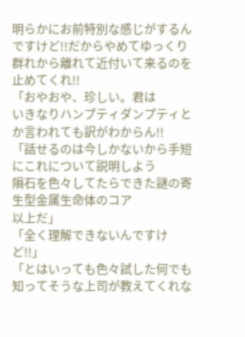明らかにお前特別な感じがするんですけど!!だからやめてゆっくり群れから離れて近付いて来るのを止めてくれ!!
「おやおや、珍しい。君は
いきなりハンプティダンプティとか言われても訳がわからん!!
「話せるのは今しかないから手短にこれについて説明しよう
隕石を色々してたらできた謎の寄生型金属生命体のコア
以上だ」
「全く理解できないんですけど!!」
「とはいっても色々試した何でも知ってそうな上司が教えてくれな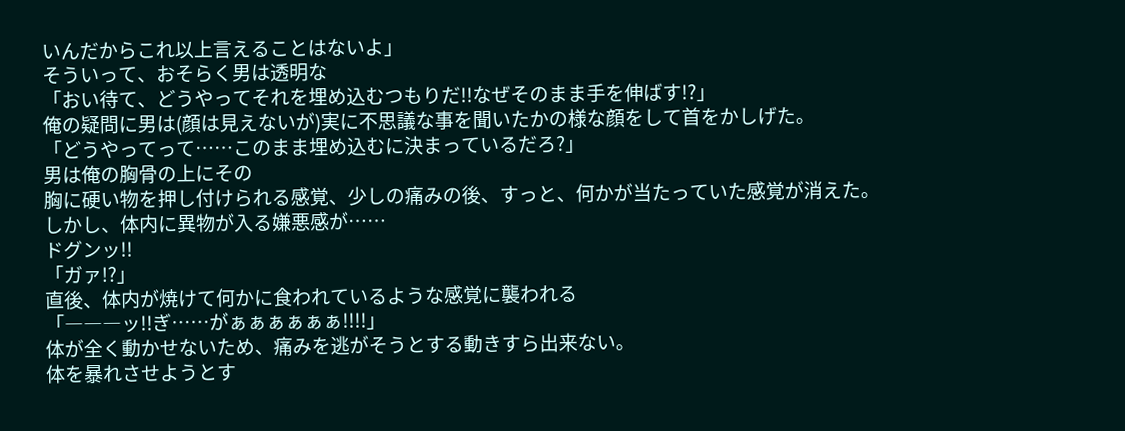いんだからこれ以上言えることはないよ」
そういって、おそらく男は透明な
「おい待て、どうやってそれを埋め込むつもりだ!!なぜそのまま手を伸ばす!?」
俺の疑問に男は(顔は見えないが)実に不思議な事を聞いたかの様な顔をして首をかしげた。
「どうやってって……このまま埋め込むに決まっているだろ?」
男は俺の胸骨の上にその
胸に硬い物を押し付けられる感覚、少しの痛みの後、すっと、何かが当たっていた感覚が消えた。
しかし、体内に異物が入る嫌悪感が……
ドグンッ!!
「ガァ!?」
直後、体内が焼けて何かに食われているような感覚に襲われる
「―――ッ!!ぎ……がぁぁぁぁぁぁ!!!!」
体が全く動かせないため、痛みを逃がそうとする動きすら出来ない。
体を暴れさせようとす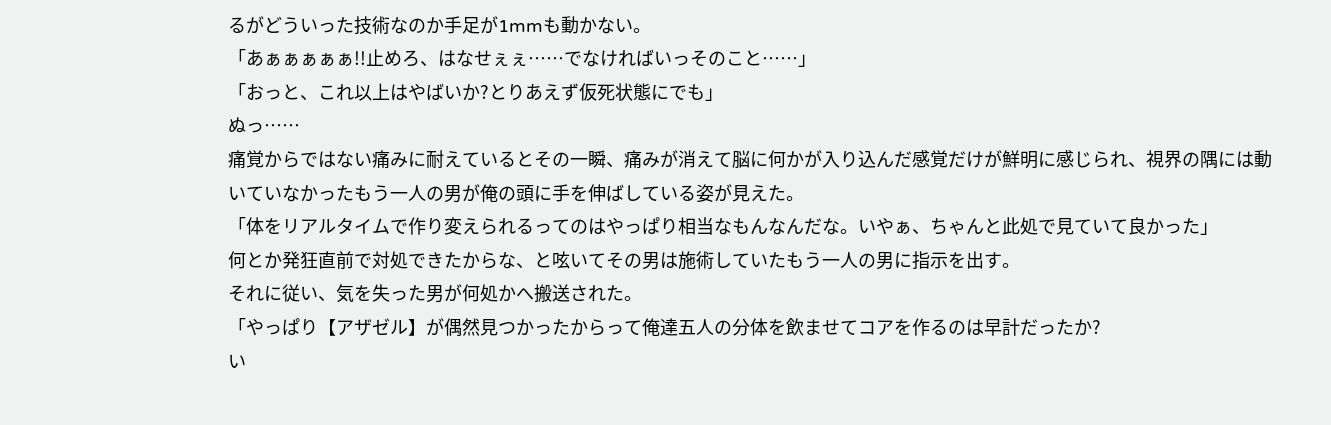るがどういった技術なのか手足が1mmも動かない。
「あぁぁぁぁぁ!!止めろ、はなせぇぇ……でなければいっそのこと……」
「おっと、これ以上はやばいか?とりあえず仮死状態にでも」
ぬっ……
痛覚からではない痛みに耐えているとその一瞬、痛みが消えて脳に何かが入り込んだ感覚だけが鮮明に感じられ、視界の隅には動いていなかったもう一人の男が俺の頭に手を伸ばしている姿が見えた。
「体をリアルタイムで作り変えられるってのはやっぱり相当なもんなんだな。いやぁ、ちゃんと此処で見ていて良かった」
何とか発狂直前で対処できたからな、と呟いてその男は施術していたもう一人の男に指示を出す。
それに従い、気を失った男が何処かへ搬送された。
「やっぱり【アザゼル】が偶然見つかったからって俺達五人の分体を飲ませてコアを作るのは早計だったか?
い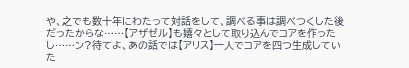や、之でも数十年にわたって対話をして、調べる事は調べつくした後だったからな……【アザゼル】も嬉々として取り込んでコアを作ったし……ン?待てよ、あの話では【アリス】一人でコアを四つ生成していた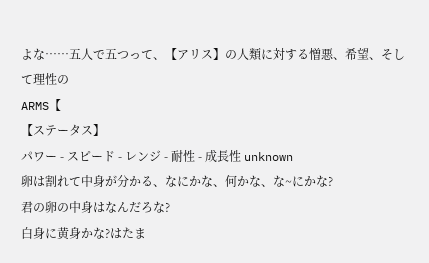よな……五人で五つって、【アリス】の人類に対する憎悪、希望、そして理性の
ARMS【
【ステータス】
パワー - スピード - レンジ - 耐性 - 成長性 unknown
卵は割れて中身が分かる、なにかな、何かな、な~にかな?
君の卵の中身はなんだろな?
白身に黄身かな?はたま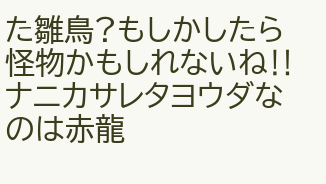た雛鳥?もしかしたら怪物かもしれないね‼
ナニカサレタヨウダなのは赤龍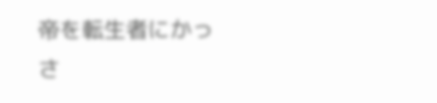帝を転生者にかっさ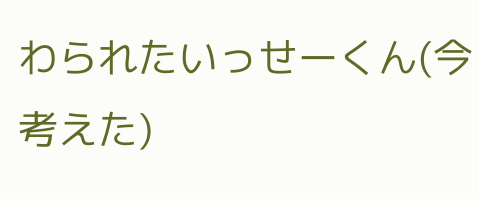わられたいっせーくん(今考えた)